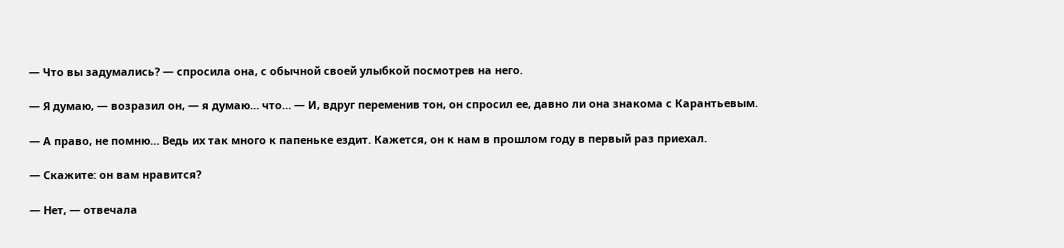— Что вы задумались? — спросила она, с обычной своей улыбкой посмотрев на него.

— Я думаю, — возразил он, — я думаю… что… — И, вдруг переменив тон, он спросил ее, давно ли она знакома с Карантьевым.

— А право, не помню… Ведь их так много к папеньке ездит. Кажется, он к нам в прошлом году в первый раз приехал.

— Скажите: он вам нравится?

— Нет, — отвечала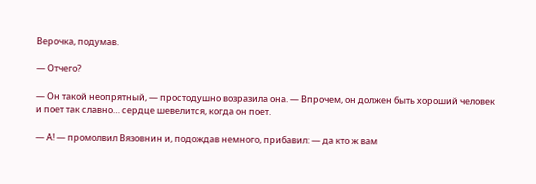Верочка, подумав.

— Отчего?

— Он такой неопрятный, — простодушно возразила она. — Впрочем, он должен быть хороший человек и поет так славно… сердце шевелится, когда он поет.

— А! — промолвил Вязовнин и, подождав немного, прибавил: — да кто ж вам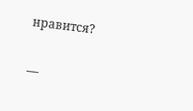нравится?

—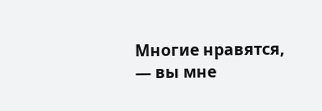Многие нравятся, — вы мне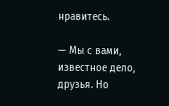нравитесь.

— Мы с вами, известное дело, друзья. Но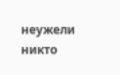неужели никто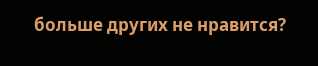больше других не нравится?